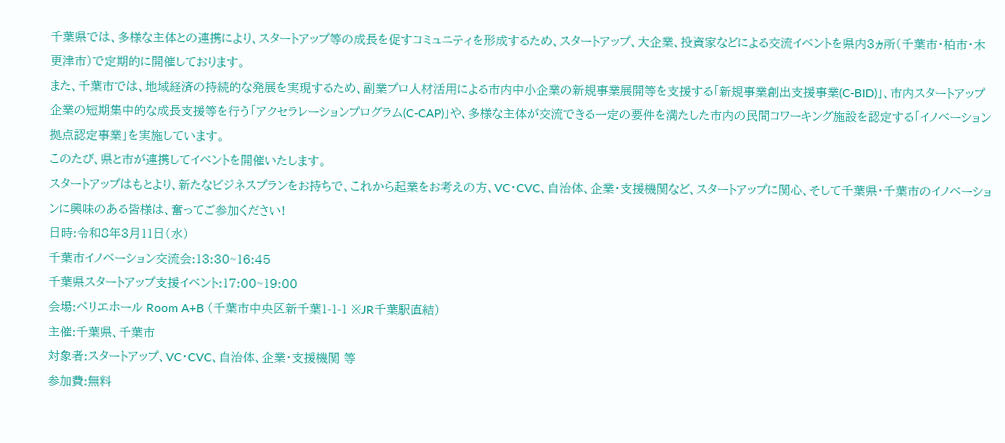千葉県では、多様な主体との連携により、スタートアップ等の成長を促すコミュニティを形成するため、スタートアップ、大企業、投資家などによる交流イベントを県内3ヵ所(千葉市・柏市・木更津市)で定期的に開催しております。
また、千葉市では、地域経済の持続的な発展を実現するため、副業プロ人材活用による市内中小企業の新規事業展開等を支援する「新規事業創出支援事業(C-BID)」、市内スタートアップ企業の短期集中的な成長支援等を行う「アクセラレーションプログラム(C-CAP)」や、多様な主体が交流できる一定の要件を満たした市内の民間コワーキング施設を認定する「イノベーション拠点認定事業」を実施しています。
このたび、県と市が連携してイベントを開催いたします。
スタートアップはもとより、新たなビジネスプランをお持ちで、これから起業をお考えの方、VC・CVC、自治体、企業・支援機関など、スタートアップに関心、そして千葉県・千葉市のイノベーションに興味のある皆様は、奮ってご参加ください!
日時:令和8年3月11日(水)
千葉市イノベーション交流会:13:30~16:45
千葉県スタートアップ支援イベント:17:00~19:00
会場:ペリエホール Room A+B (千葉市中央区新千葉1-1-1 ※JR千葉駅直結)
主催:千葉県、千葉市
対象者:スタートアップ、VC・CVC、自治体、企業・支援機関 等
参加費:無料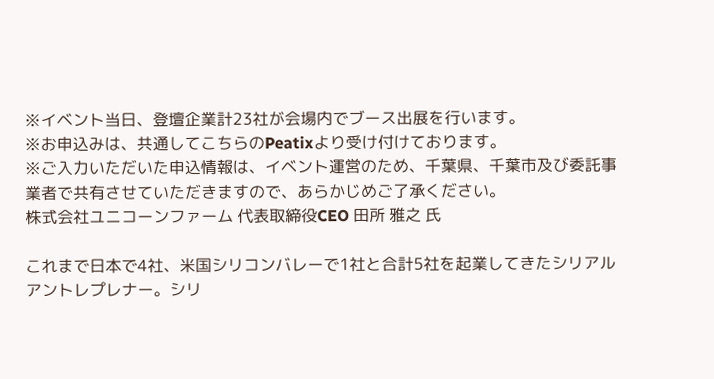※イベント当日、登壇企業計23社が会場内でブース出展を行います。
※お申込みは、共通してこちらのPeatixより受け付けております。
※ご入力いただいた申込情報は、イベント運営のため、千葉県、千葉市及び委託事業者で共有させていただきますので、あらかじめご了承ください。
株式会社ユニコーンファーム 代表取締役CEO 田所 雅之 氏

これまで日本で4社、米国シリコンバレーで1社と合計5社を起業してきたシリアルアントレプレナー。シリ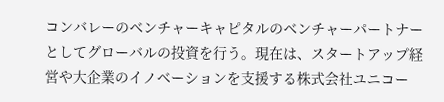コンバレーのベンチャーキャピタルのベンチャーパートナーとしてグローバルの投資を行う。現在は、スタートアップ経営や大企業のイノベーションを支援する株式会社ユニコー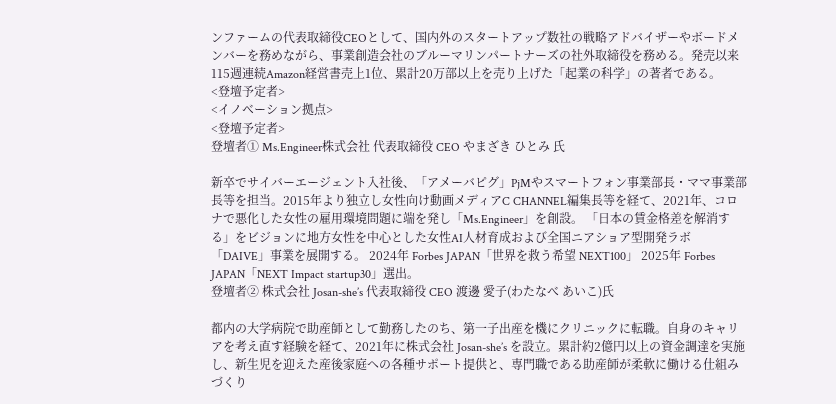ンファームの代表取締役CEOとして、国内外のスタートアップ数社の戦略アドバイザーやボードメンバーを務めながら、事業創造会社のブルーマリンパートナーズの社外取締役を務める。発売以来115週連続Amazon経営書売上1位、累計20万部以上を売り上げた「起業の科学」の著者である。
<登壇予定者>
<イノベーション拠点>
<登壇予定者>
登壇者① Ms.Engineer株式会社 代表取締役 CEO やまざき ひとみ 氏

新卒でサイバーエージェント入社後、「アメーバピグ」PjMやスマートフォン事業部長・ママ事業部長等を担当。2015年より独立し女性向け動画メディアC CHANNEL編集長等を経て、2021年、コロナで悪化した女性の雇用環境問題に端を発し「Ms.Engineer」を創設。 「日本の賃金格差を解消する」をビジョンに地方女性を中心とした女性AI人材育成および全国ニアショア型開発ラボ「DAIVE」事業を展開する。 2024年 Forbes JAPAN「世界を救う希望 NEXT100」 2025年 Forbes JAPAN「NEXT Impact startup30」選出。
登壇者② 株式会社 Josan-she’s 代表取締役 CEO 渡邊 愛子(わたなべ あいこ)氏

都内の大学病院で助産師として勤務したのち、第一子出産を機にクリニックに転職。自身のキャリアを考え直す経験を経て、2021年に株式会社 Josan-she’s を設立。累計約2億円以上の資金調達を実施し、新生児を迎えた産後家庭への各種サポート提供と、専門職である助産師が柔軟に働ける仕組みづくり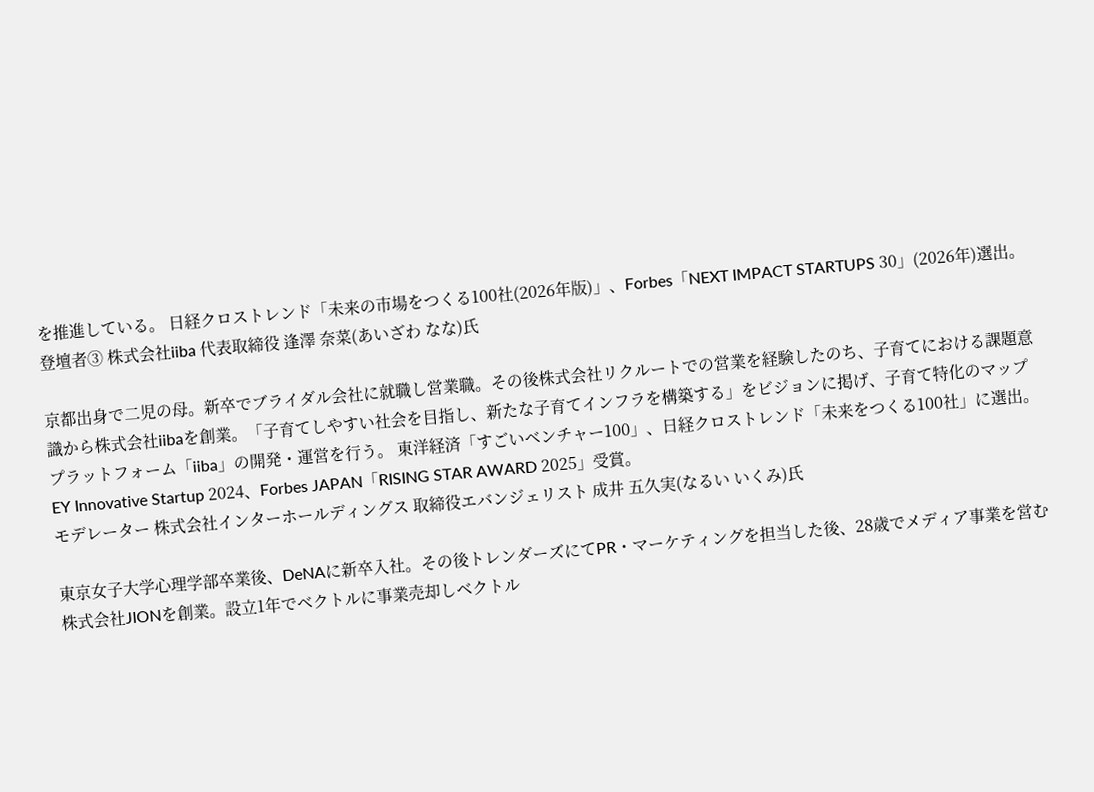を推進している。 日経クロストレンド「未来の市場をつくる100社(2026年版)」、Forbes「NEXT IMPACT STARTUPS 30」(2026年)選出。
登壇者③ 株式会社iiba 代表取締役 逢澤 奈菜(あいざわ なな)氏

京都出身で二児の母。新卒でブライダル会社に就職し営業職。その後株式会社リクルートでの営業を経験したのち、子育てにおける課題意識から株式会社iibaを創業。「子育てしやすい社会を目指し、新たな子育てインフラを構築する」をビジョンに掲げ、子育て特化のマッププラットフォーム「iiba」の開発・運営を行う。 東洋経済「すごいベンチャー100」、日経クロストレンド「未来をつくる100社」に選出。EY Innovative Startup 2024、Forbes JAPAN「RISING STAR AWARD 2025」受賞。
モデレーター 株式会社インターホールディングス 取締役エバンジェリスト 成井 五久実(なるい いくみ)氏

東京女子大学心理学部卒業後、DeNAに新卒入社。その後トレンダーズにてPR・マーケティングを担当した後、28歳でメディア事業を営む株式会社JIONを創業。設立1年でベクトルに事業売却しベクトル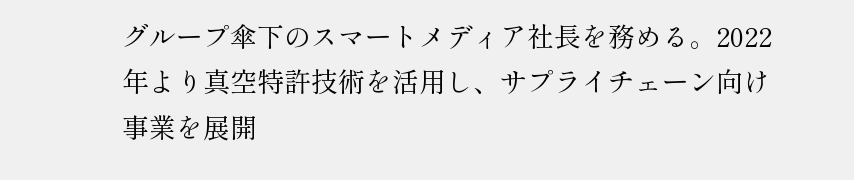グループ傘下のスマートメディア社長を務める。2022年より真空特許技術を活用し、サプライチェーン向け事業を展開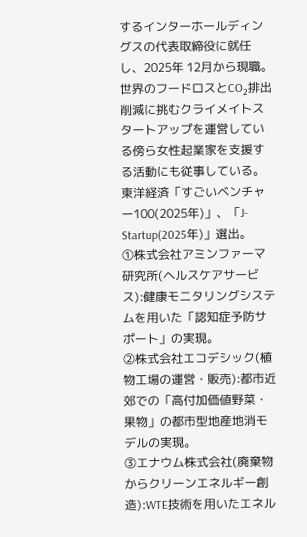するインターホールディングスの代表取締役に就任し、2025年 12月から現職。世界のフードロスとCO₂排出削減に挑むクライメイトスタートアップを運営している傍ら女性起業家を支援する活動にも従事している。東洋経済「すごいベンチャー100(2025年)」、「J-Startup(2025年)」選出。
①株式会社アミンファーマ研究所(ヘルスケアサービス):健康モニタリングシステムを用いた「認知症予防サポート」の実現。
②株式会社エコデシック(植物工場の運営・販売):都市近郊での「高付加価値野菜・果物」の都市型地産地消モデルの実現。
③エナウム株式会社(廃棄物からクリーンエネルギー創造):WTE技術を用いたエネル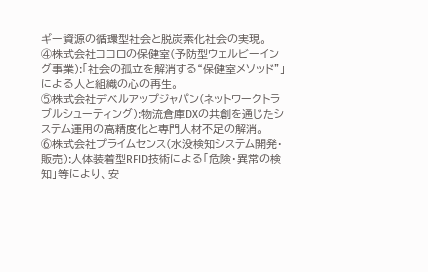ギー資源の循環型社会と脱炭素化社会の実現。
④株式会社ココロの保健室(予防型ウェルビーイング事業):「社会の孤立を解消する“保健室メソッド”」による人と組織の心の再生。
⑤株式会社デベルアップジャパン(ネットワークトラブルシューティング):物流倉庫DXの共創を通じたシステム運用の高精度化と専門人材不足の解消。
⑥株式会社プライムセンス(水没検知システム開発・販売):人体装着型RFID技術による「危険・異常の検知」等により、安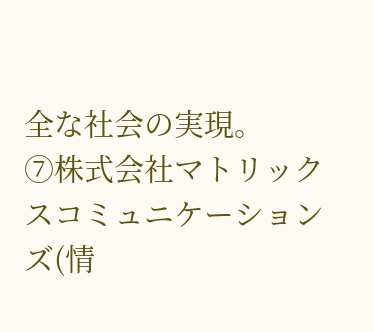全な社会の実現。
⑦株式会社マトリックスコミュニケーションズ(情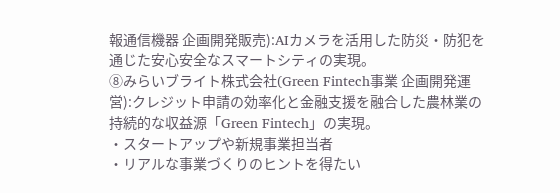報通信機器 企画開発販売):AIカメラを活用した防災・防犯を通じた安心安全なスマートシティの実現。
⑧みらいブライト株式会社(Green Fintech事業 企画開発運営):クレジット申請の効率化と金融支援を融合した農林業の持続的な収益源「Green Fintech」の実現。
・スタートアップや新規事業担当者
・リアルな事業づくりのヒントを得たい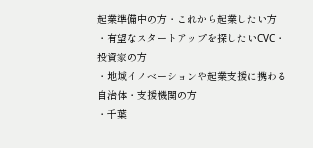起業準備中の方・これから起業したい方
・有望なスタートアップを探したいCVC・投資家の方
・地域イノベーションや起業支援に携わる自治体・支援機関の方
・千葉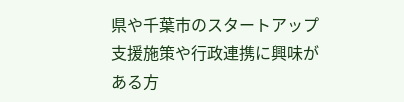県や千葉市のスタートアップ支援施策や行政連携に興味がある方